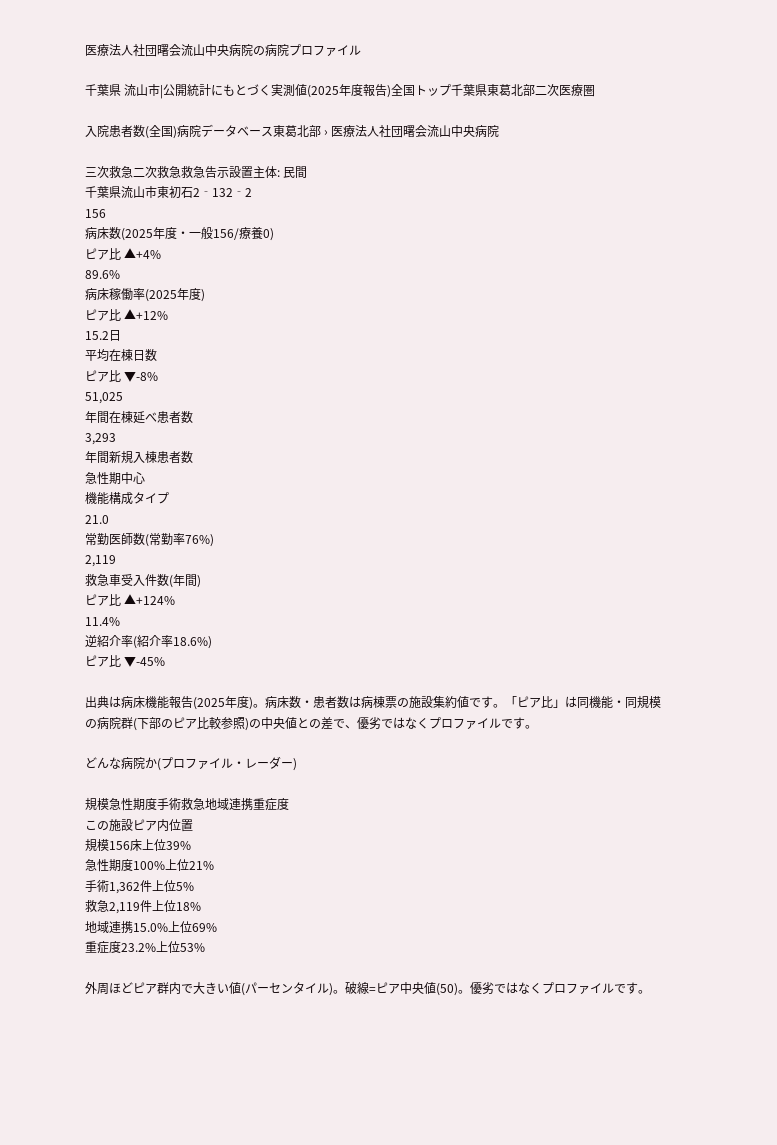医療法人社団曙会流山中央病院の病院プロファイル

千葉県 流山市|公開統計にもとづく実測値(2025年度報告)全国トップ千葉県東葛北部二次医療圏

入院患者数(全国)病院データベース東葛北部 › 医療法人社団曙会流山中央病院

三次救急二次救急救急告示設置主体: 民間
千葉県流山市東初石2‐132‐2
156
病床数(2025年度・一般156/療養0)
ピア比 ▲+4%
89.6%
病床稼働率(2025年度)
ピア比 ▲+12%
15.2日
平均在棟日数
ピア比 ▼-8%
51,025
年間在棟延べ患者数
3,293
年間新規入棟患者数
急性期中心
機能構成タイプ
21.0
常勤医師数(常勤率76%)
2,119
救急車受入件数(年間)
ピア比 ▲+124%
11.4%
逆紹介率(紹介率18.6%)
ピア比 ▼-45%

出典は病床機能報告(2025年度)。病床数・患者数は病棟票の施設集約値です。「ピア比」は同機能・同規模の病院群(下部のピア比較参照)の中央値との差で、優劣ではなくプロファイルです。

どんな病院か(プロファイル・レーダー)

規模急性期度手術救急地域連携重症度
この施設ピア内位置
規模156床上位39%
急性期度100%上位21%
手術1,362件上位5%
救急2,119件上位18%
地域連携15.0%上位69%
重症度23.2%上位53%

外周ほどピア群内で大きい値(パーセンタイル)。破線=ピア中央値(50)。優劣ではなくプロファイルです。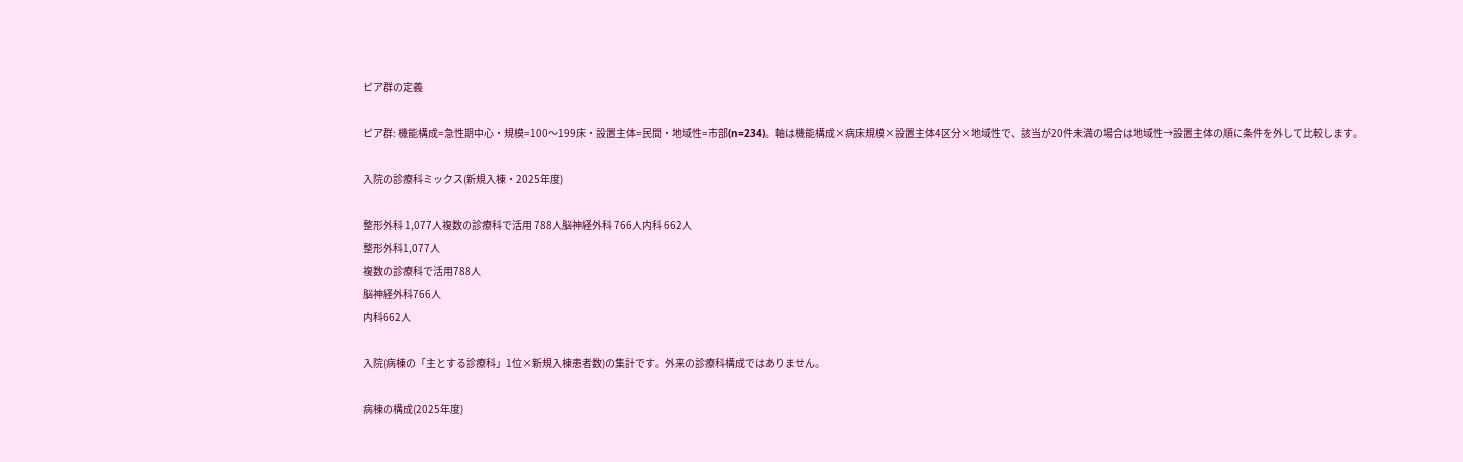ピア群の定義

ピア群: 機能構成=急性期中心・規模=100〜199床・設置主体=民間・地域性=市部(n=234)。軸は機能構成×病床規模×設置主体4区分×地域性で、該当が20件未満の場合は地域性→設置主体の順に条件を外して比較します。

入院の診療科ミックス(新規入棟・2025年度)

整形外科 1,077人複数の診療科で活用 788人脳神経外科 766人内科 662人
整形外科1,077人
複数の診療科で活用788人
脳神経外科766人
内科662人

入院(病棟の「主とする診療科」1位×新規入棟患者数)の集計です。外来の診療科構成ではありません。

病棟の構成(2025年度)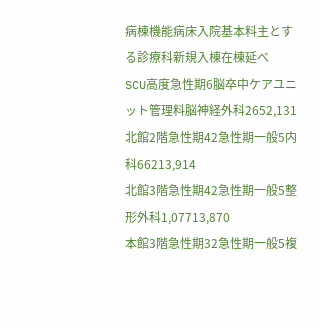病棟機能病床入院基本料主とする診療科新規入棟在棟延べ
SCU高度急性期6脳卒中ケアユニット管理料脳神経外科2652,131
北館2階急性期42急性期一般5内科66213,914
北館3階急性期42急性期一般5整形外科1,07713,870
本館3階急性期32急性期一般5複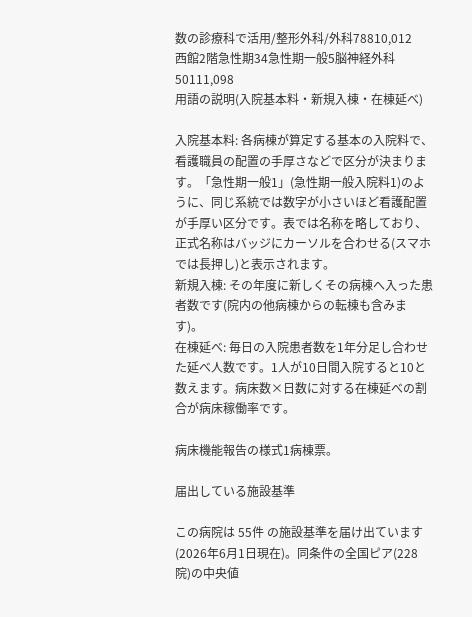数の診療科で活用/整形外科/外科78810,012
西館2階急性期34急性期一般5脳神経外科50111,098
用語の説明(入院基本料・新規入棟・在棟延べ)

入院基本料: 各病棟が算定する基本の入院料で、看護職員の配置の手厚さなどで区分が決まります。「急性期一般1」(急性期一般入院料1)のように、同じ系統では数字が小さいほど看護配置が手厚い区分です。表では名称を略しており、正式名称はバッジにカーソルを合わせる(スマホでは長押し)と表示されます。
新規入棟: その年度に新しくその病棟へ入った患者数です(院内の他病棟からの転棟も含みます)。
在棟延べ: 毎日の入院患者数を1年分足し合わせた延べ人数です。1人が10日間入院すると10と数えます。病床数×日数に対する在棟延べの割合が病床稼働率です。

病床機能報告の様式1病棟票。

届出している施設基準

この病院は 55件 の施設基準を届け出ています(2026年6月1日現在)。同条件の全国ピア(228院)の中央値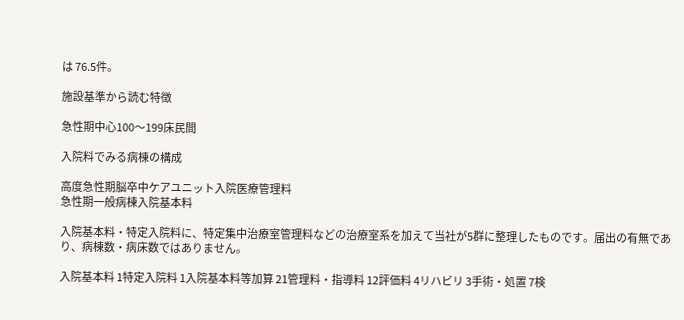は 76.5件。

施設基準から読む特徴

急性期中心100〜199床民間

入院料でみる病棟の構成

高度急性期脳卒中ケアユニット入院医療管理料
急性期一般病棟入院基本料

入院基本料・特定入院料に、特定集中治療室管理料などの治療室系を加えて当社が5群に整理したものです。届出の有無であり、病棟数・病床数ではありません。

入院基本料 1特定入院料 1入院基本料等加算 21管理料・指導料 12評価料 4リハビリ 3手術・処置 7検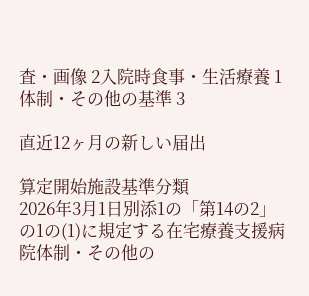査・画像 2入院時食事・生活療養 1体制・その他の基準 3

直近12ヶ月の新しい届出

算定開始施設基準分類
2026年3月1日別添1の「第14の2」の1の(1)に規定する在宅療養支援病院体制・その他の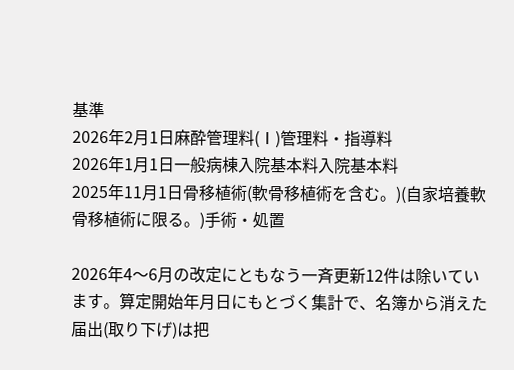基準
2026年2月1日麻酔管理料(Ⅰ)管理料・指導料
2026年1月1日一般病棟入院基本料入院基本料
2025年11月1日骨移植術(軟骨移植術を含む。)(自家培養軟骨移植術に限る。)手術・処置

2026年4〜6月の改定にともなう一斉更新12件は除いています。算定開始年月日にもとづく集計で、名簿から消えた届出(取り下げ)は把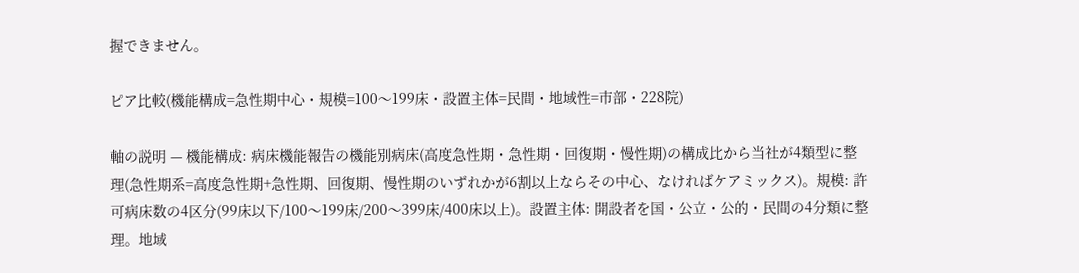握できません。

ピア比較(機能構成=急性期中心・規模=100〜199床・設置主体=民間・地域性=市部・228院)

軸の説明 — 機能構成: 病床機能報告の機能別病床(高度急性期・急性期・回復期・慢性期)の構成比から当社が4類型に整理(急性期系=高度急性期+急性期、回復期、慢性期のいずれかが6割以上ならその中心、なければケアミックス)。規模: 許可病床数の4区分(99床以下/100〜199床/200〜399床/400床以上)。設置主体: 開設者を国・公立・公的・民間の4分類に整理。地域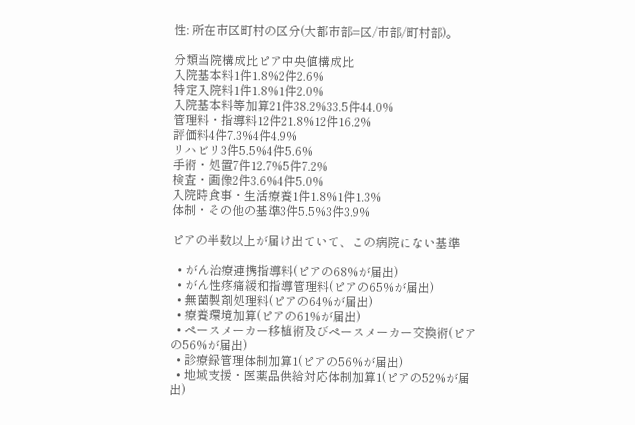性: 所在市区町村の区分(大都市部=区/市部/町村部)。

分類当院構成比ピア中央値構成比
入院基本料1件1.8%2件2.6%
特定入院料1件1.8%1件2.0%
入院基本料等加算21件38.2%33.5件44.0%
管理料・指導料12件21.8%12件16.2%
評価料4件7.3%4件4.9%
リハビリ3件5.5%4件5.6%
手術・処置7件12.7%5件7.2%
検査・画像2件3.6%4件5.0%
入院時食事・生活療養1件1.8%1件1.3%
体制・その他の基準3件5.5%3件3.9%

ピアの半数以上が届け出ていて、この病院にない基準

  • がん治療連携指導料(ピアの68%が届出)
  • がん性疼痛緩和指導管理料(ピアの65%が届出)
  • 無菌製剤処理料(ピアの64%が届出)
  • 療養環境加算(ピアの61%が届出)
  • ペースメーカー移植術及びペースメーカー交換術(ピアの56%が届出)
  • 診療録管理体制加算1(ピアの56%が届出)
  • 地域支援・医薬品供給対応体制加算1(ピアの52%が届出)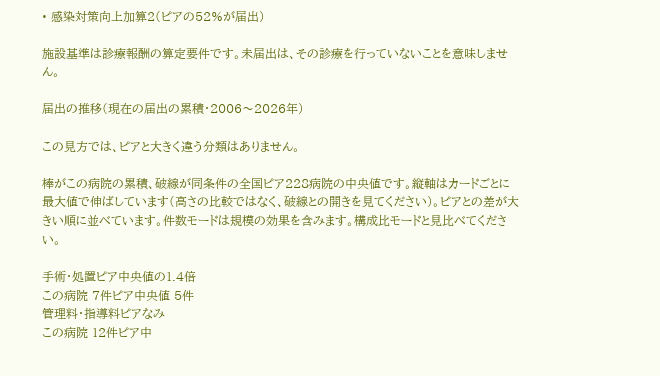• 感染対策向上加算2(ピアの52%が届出)

施設基準は診療報酬の算定要件です。未届出は、その診療を行っていないことを意味しません。

届出の推移(現在の届出の累積・2006〜2026年)

この見方では、ピアと大きく違う分類はありません。

棒がこの病院の累積、破線が同条件の全国ピア228病院の中央値です。縦軸はカードごとに最大値で伸ばしています(高さの比較ではなく、破線との開きを見てください)。ピアとの差が大きい順に並べています。件数モードは規模の効果を含みます。構成比モードと見比べてください。

手術・処置ピア中央値の1.4倍
この病院 7件ピア中央値 5件
管理料・指導料ピアなみ
この病院 12件ピア中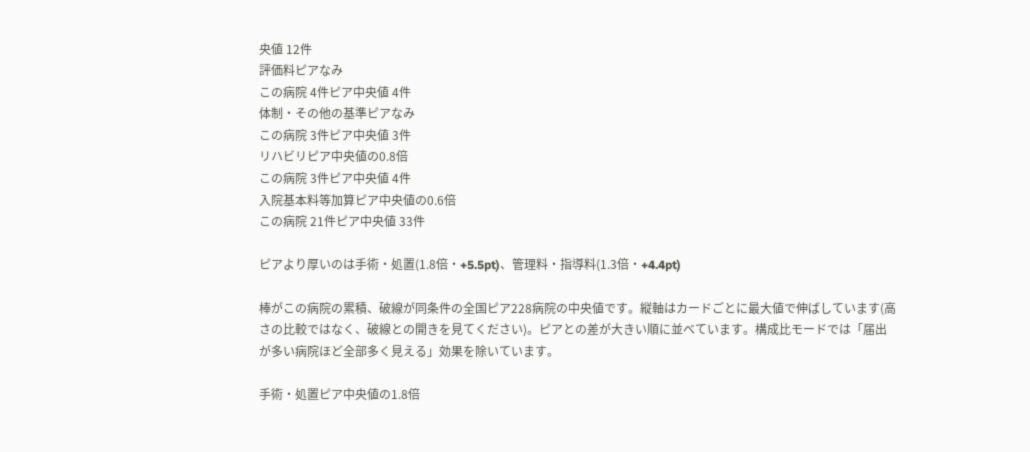央値 12件
評価料ピアなみ
この病院 4件ピア中央値 4件
体制・その他の基準ピアなみ
この病院 3件ピア中央値 3件
リハビリピア中央値の0.8倍
この病院 3件ピア中央値 4件
入院基本料等加算ピア中央値の0.6倍
この病院 21件ピア中央値 33件

ピアより厚いのは手術・処置(1.8倍・+5.5pt)、管理料・指導料(1.3倍・+4.4pt)

棒がこの病院の累積、破線が同条件の全国ピア228病院の中央値です。縦軸はカードごとに最大値で伸ばしています(高さの比較ではなく、破線との開きを見てください)。ピアとの差が大きい順に並べています。構成比モードでは「届出が多い病院ほど全部多く見える」効果を除いています。

手術・処置ピア中央値の1.8倍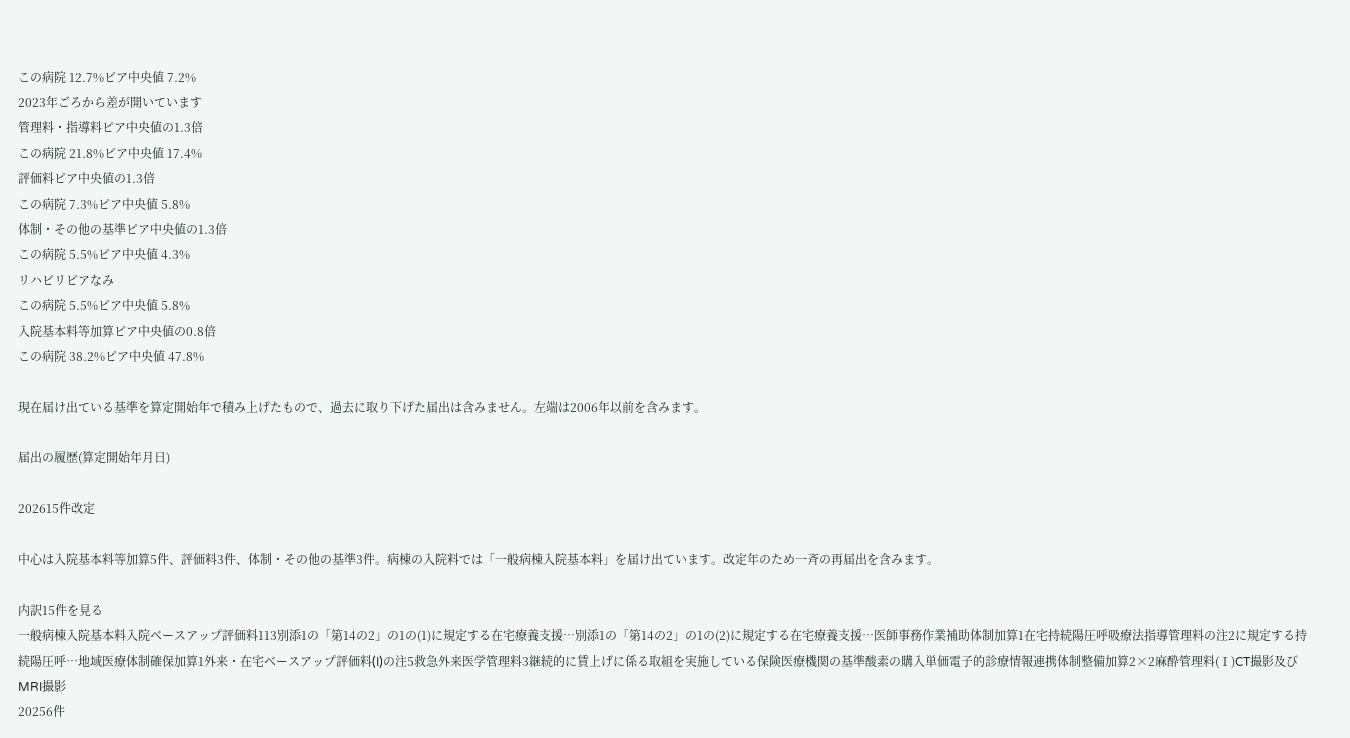この病院 12.7%ピア中央値 7.2%
2023年ごろから差が開いています
管理料・指導料ピア中央値の1.3倍
この病院 21.8%ピア中央値 17.4%
評価料ピア中央値の1.3倍
この病院 7.3%ピア中央値 5.8%
体制・その他の基準ピア中央値の1.3倍
この病院 5.5%ピア中央値 4.3%
リハビリピアなみ
この病院 5.5%ピア中央値 5.8%
入院基本料等加算ピア中央値の0.8倍
この病院 38.2%ピア中央値 47.8%

現在届け出ている基準を算定開始年で積み上げたもので、過去に取り下げた届出は含みません。左端は2006年以前を含みます。

届出の履歴(算定開始年月日)

202615件改定

中心は入院基本料等加算5件、評価料3件、体制・その他の基準3件。病棟の入院料では「一般病棟入院基本料」を届け出ています。改定年のため一斉の再届出を含みます。

内訳15件を見る
一般病棟入院基本料入院ベースアップ評価料113別添1の「第14の2」の1の(1)に規定する在宅療養支援…別添1の「第14の2」の1の(2)に規定する在宅療養支援…医師事務作業補助体制加算1在宅持続陽圧呼吸療法指導管理料の注2に規定する持続陽圧呼…地域医療体制確保加算1外来・在宅ベースアップ評価料(I)の注5救急外来医学管理料3継続的に賃上げに係る取組を実施している保険医療機関の基準酸素の購入単価電子的診療情報連携体制整備加算2×2麻酔管理料(Ⅰ)CT撮影及びMRI撮影
20256件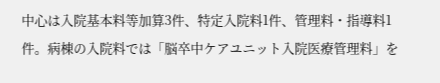中心は入院基本料等加算3件、特定入院料1件、管理料・指導料1件。病棟の入院料では「脳卒中ケアユニット入院医療管理料」を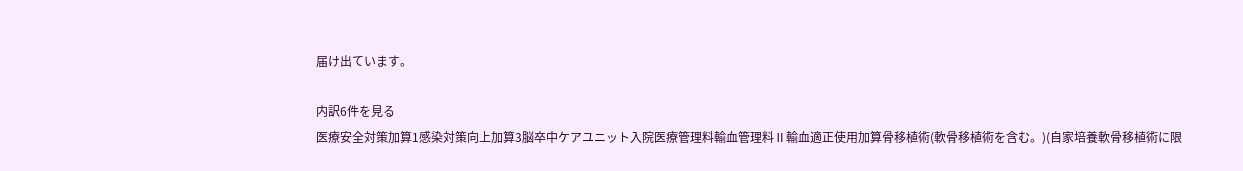届け出ています。

内訳6件を見る
医療安全対策加算1感染対策向上加算3脳卒中ケアユニット入院医療管理料輸血管理料Ⅱ輸血適正使用加算骨移植術(軟骨移植術を含む。)(自家培養軟骨移植術に限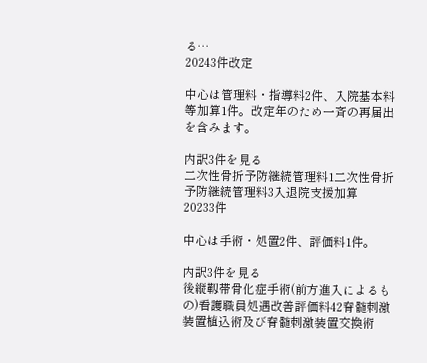る…
20243件改定

中心は管理料・指導料2件、入院基本料等加算1件。改定年のため一斉の再届出を含みます。

内訳3件を見る
二次性骨折予防継続管理料1二次性骨折予防継続管理料3入退院支援加算
20233件

中心は手術・処置2件、評価料1件。

内訳3件を見る
後縦靱帯骨化症手術(前方進入によるもの)看護職員処遇改善評価料42脊髄刺激装置植込術及び脊髄刺激装置交換術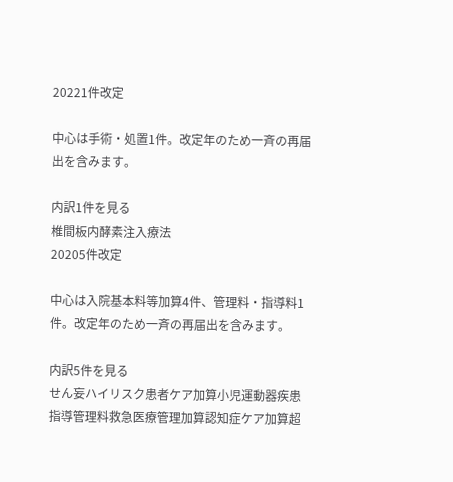20221件改定

中心は手術・処置1件。改定年のため一斉の再届出を含みます。

内訳1件を見る
椎間板内酵素注入療法
20205件改定

中心は入院基本料等加算4件、管理料・指導料1件。改定年のため一斉の再届出を含みます。

内訳5件を見る
せん妄ハイリスク患者ケア加算小児運動器疾患指導管理料救急医療管理加算認知症ケア加算超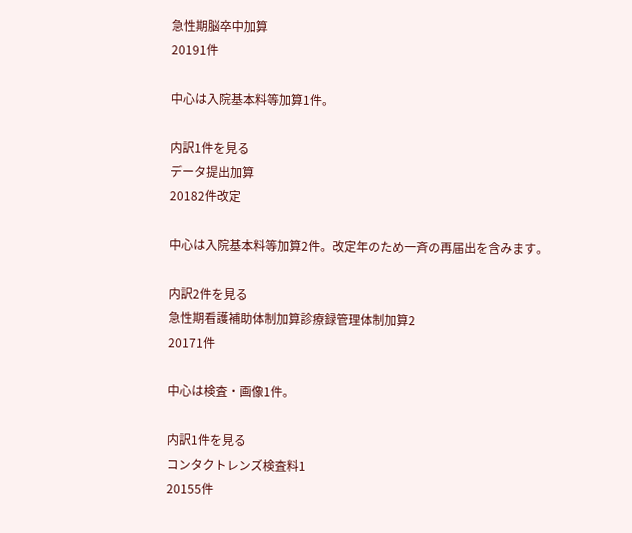急性期脳卒中加算
20191件

中心は入院基本料等加算1件。

内訳1件を見る
データ提出加算
20182件改定

中心は入院基本料等加算2件。改定年のため一斉の再届出を含みます。

内訳2件を見る
急性期看護補助体制加算診療録管理体制加算2
20171件

中心は検査・画像1件。

内訳1件を見る
コンタクトレンズ検査料1
20155件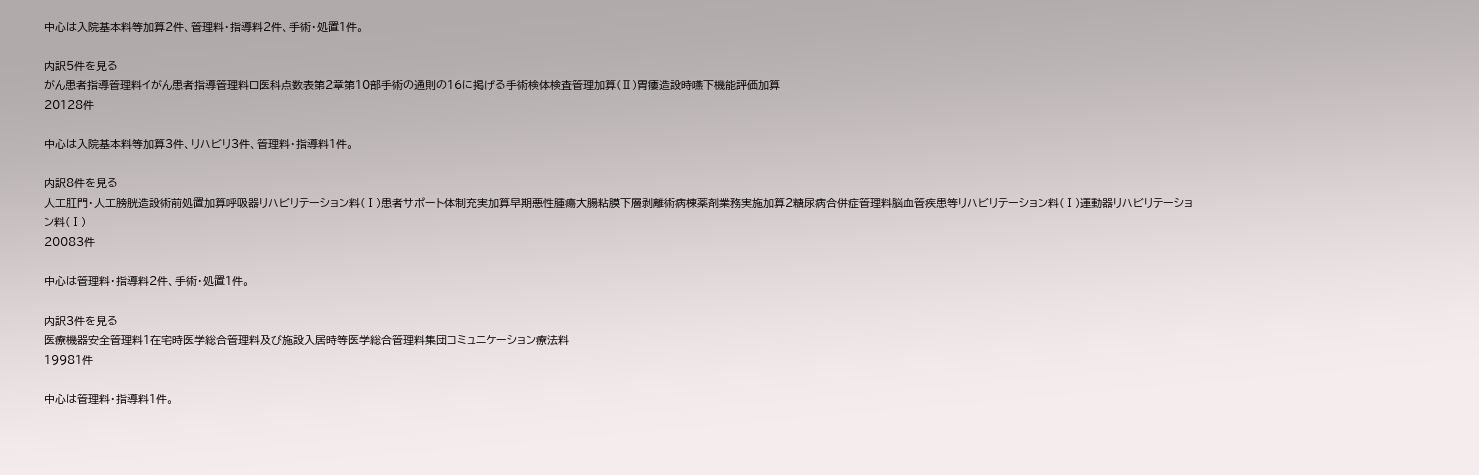中心は入院基本料等加算2件、管理料・指導料2件、手術・処置1件。

内訳5件を見る
がん患者指導管理料イがん患者指導管理料ロ医科点数表第2章第10部手術の通則の16に掲げる手術検体検査管理加算(Ⅱ)胃瘻造設時嚥下機能評価加算
20128件

中心は入院基本料等加算3件、リハビリ3件、管理料・指導料1件。

内訳8件を見る
人工肛門・人工膀胱造設術前処置加算呼吸器リハビリテーション料(Ⅰ)患者サポート体制充実加算早期悪性腫瘍大腸粘膜下層剥離術病棟薬剤業務実施加算2糖尿病合併症管理料脳血管疾患等リハビリテーション料(Ⅰ)運動器リハビリテーション料(Ⅰ)
20083件

中心は管理料・指導料2件、手術・処置1件。

内訳3件を見る
医療機器安全管理料1在宅時医学総合管理料及び施設入居時等医学総合管理料集団コミュニケーション療法料
19981件

中心は管理料・指導料1件。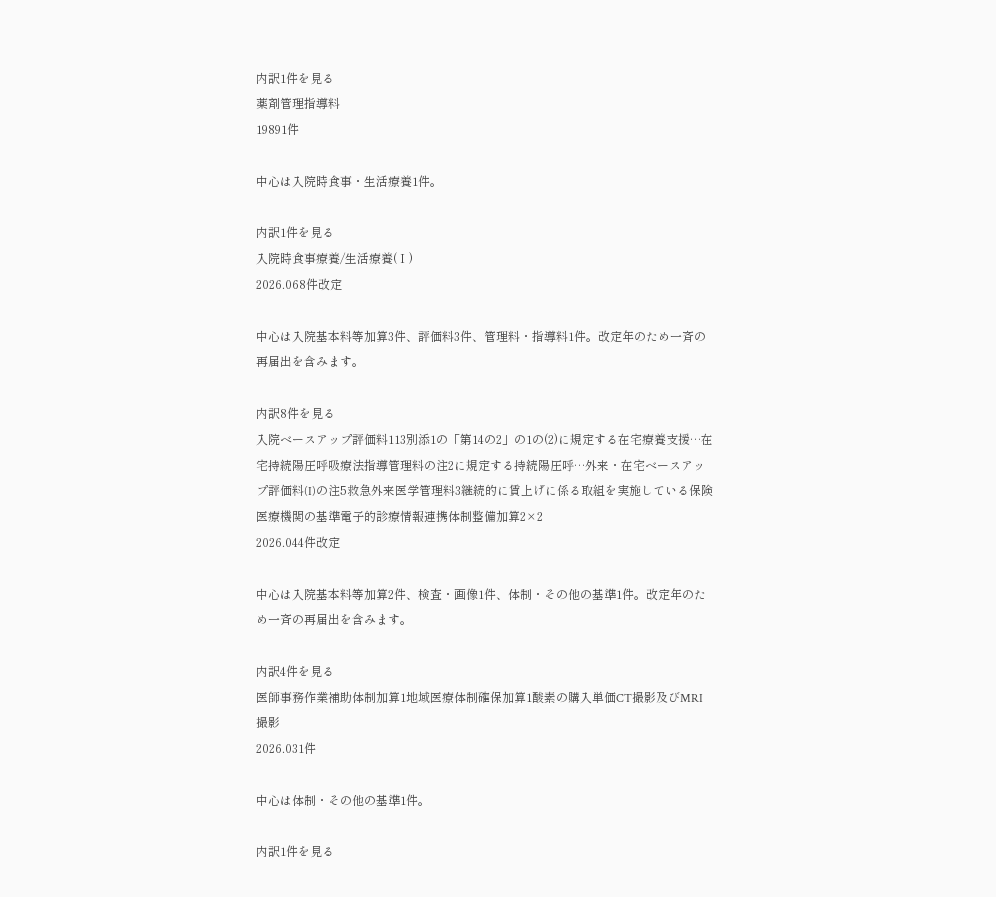内訳1件を見る
薬剤管理指導料
19891件

中心は入院時食事・生活療養1件。

内訳1件を見る
入院時食事療養/生活療養(Ⅰ)
2026.068件改定

中心は入院基本料等加算3件、評価料3件、管理料・指導料1件。改定年のため一斉の再届出を含みます。

内訳8件を見る
入院ベースアップ評価料113別添1の「第14の2」の1の(2)に規定する在宅療養支援…在宅持続陽圧呼吸療法指導管理料の注2に規定する持続陽圧呼…外来・在宅ベースアップ評価料(I)の注5救急外来医学管理料3継続的に賃上げに係る取組を実施している保険医療機関の基準電子的診療情報連携体制整備加算2×2
2026.044件改定

中心は入院基本料等加算2件、検査・画像1件、体制・その他の基準1件。改定年のため一斉の再届出を含みます。

内訳4件を見る
医師事務作業補助体制加算1地域医療体制確保加算1酸素の購入単価CT撮影及びMRI撮影
2026.031件

中心は体制・その他の基準1件。

内訳1件を見る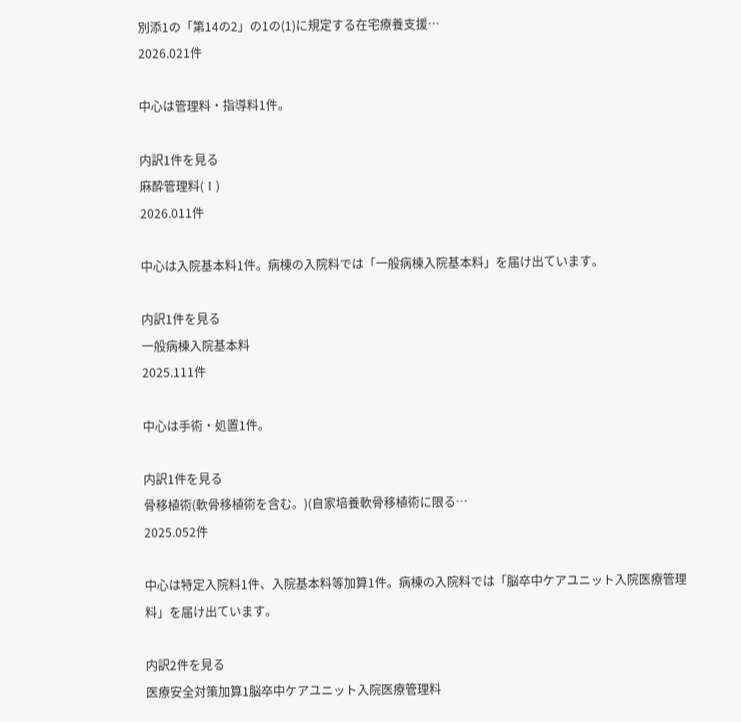別添1の「第14の2」の1の(1)に規定する在宅療養支援…
2026.021件

中心は管理料・指導料1件。

内訳1件を見る
麻酔管理料(Ⅰ)
2026.011件

中心は入院基本料1件。病棟の入院料では「一般病棟入院基本料」を届け出ています。

内訳1件を見る
一般病棟入院基本料
2025.111件

中心は手術・処置1件。

内訳1件を見る
骨移植術(軟骨移植術を含む。)(自家培養軟骨移植術に限る…
2025.052件

中心は特定入院料1件、入院基本料等加算1件。病棟の入院料では「脳卒中ケアユニット入院医療管理料」を届け出ています。

内訳2件を見る
医療安全対策加算1脳卒中ケアユニット入院医療管理料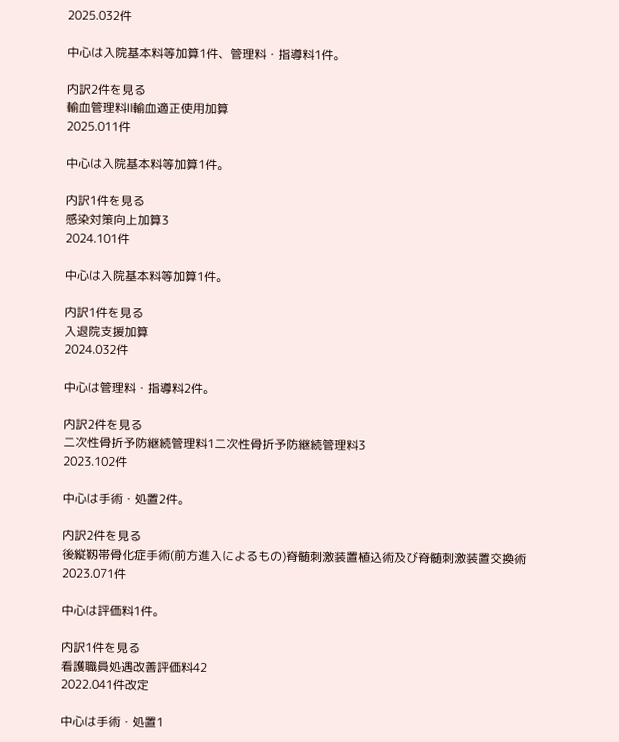2025.032件

中心は入院基本料等加算1件、管理料・指導料1件。

内訳2件を見る
輸血管理料Ⅱ輸血適正使用加算
2025.011件

中心は入院基本料等加算1件。

内訳1件を見る
感染対策向上加算3
2024.101件

中心は入院基本料等加算1件。

内訳1件を見る
入退院支援加算
2024.032件

中心は管理料・指導料2件。

内訳2件を見る
二次性骨折予防継続管理料1二次性骨折予防継続管理料3
2023.102件

中心は手術・処置2件。

内訳2件を見る
後縦靱帯骨化症手術(前方進入によるもの)脊髄刺激装置植込術及び脊髄刺激装置交換術
2023.071件

中心は評価料1件。

内訳1件を見る
看護職員処遇改善評価料42
2022.041件改定

中心は手術・処置1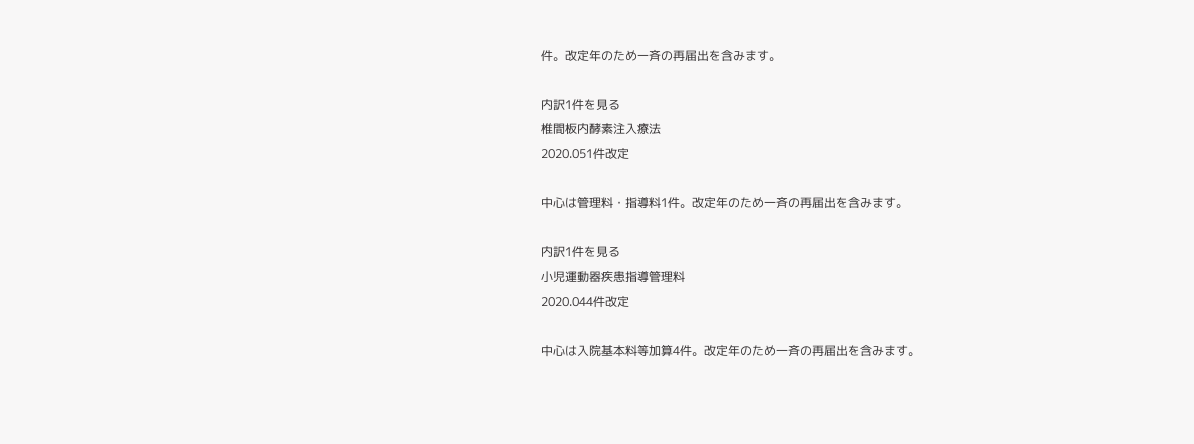件。改定年のため一斉の再届出を含みます。

内訳1件を見る
椎間板内酵素注入療法
2020.051件改定

中心は管理料・指導料1件。改定年のため一斉の再届出を含みます。

内訳1件を見る
小児運動器疾患指導管理料
2020.044件改定

中心は入院基本料等加算4件。改定年のため一斉の再届出を含みます。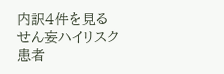内訳4件を見る
せん妄ハイリスク患者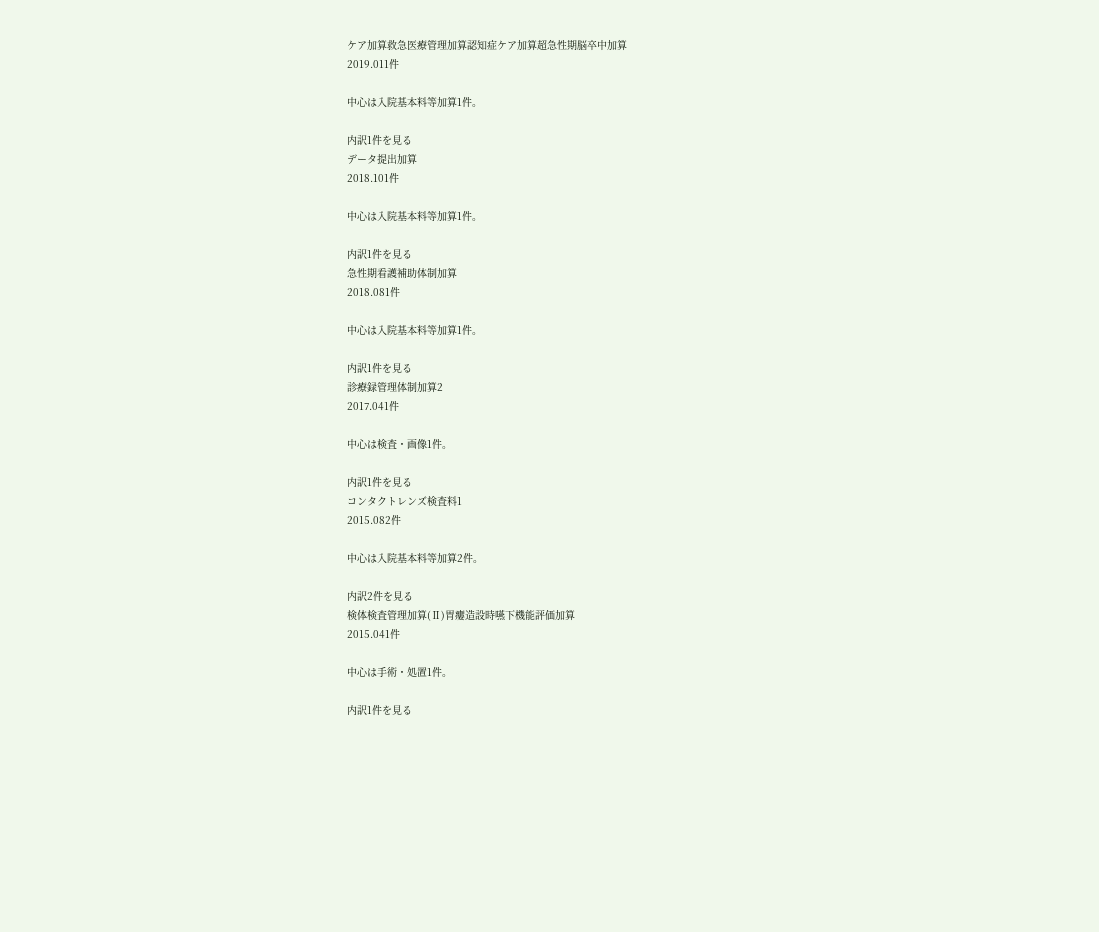ケア加算救急医療管理加算認知症ケア加算超急性期脳卒中加算
2019.011件

中心は入院基本料等加算1件。

内訳1件を見る
データ提出加算
2018.101件

中心は入院基本料等加算1件。

内訳1件を見る
急性期看護補助体制加算
2018.081件

中心は入院基本料等加算1件。

内訳1件を見る
診療録管理体制加算2
2017.041件

中心は検査・画像1件。

内訳1件を見る
コンタクトレンズ検査料1
2015.082件

中心は入院基本料等加算2件。

内訳2件を見る
検体検査管理加算(Ⅱ)胃瘻造設時嚥下機能評価加算
2015.041件

中心は手術・処置1件。

内訳1件を見る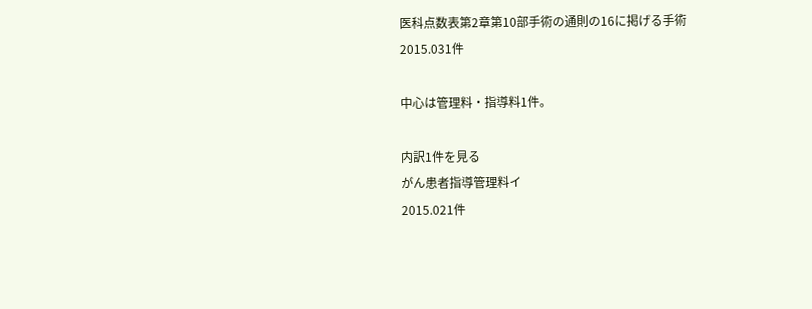医科点数表第2章第10部手術の通則の16に掲げる手術
2015.031件

中心は管理料・指導料1件。

内訳1件を見る
がん患者指導管理料イ
2015.021件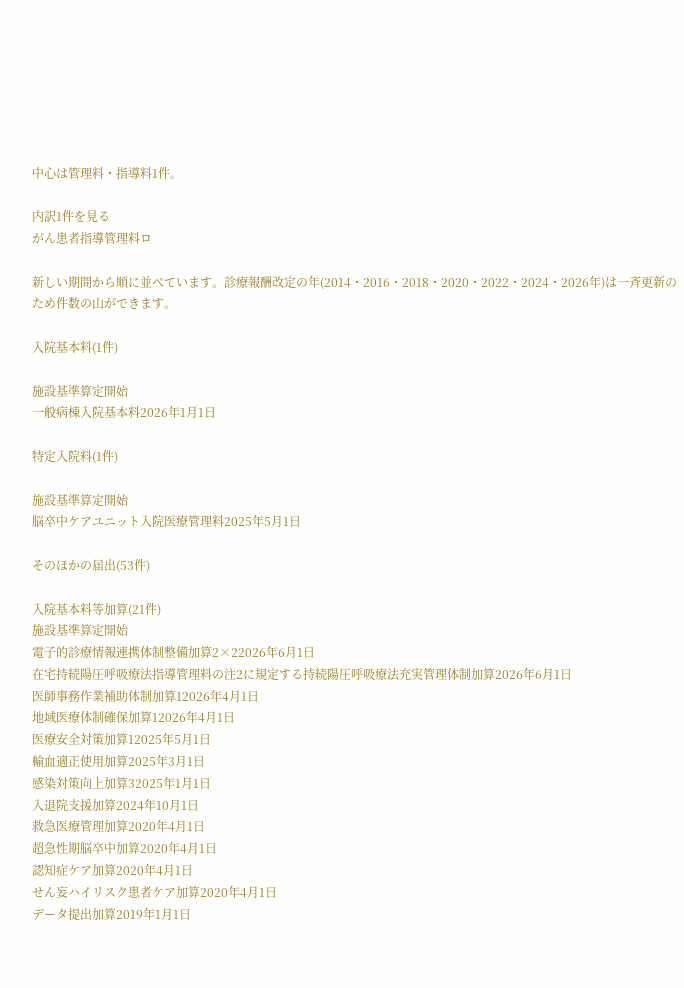中心は管理料・指導料1件。

内訳1件を見る
がん患者指導管理料ロ

新しい期間から順に並べています。診療報酬改定の年(2014・2016・2018・2020・2022・2024・2026年)は一斉更新のため件数の山ができます。

入院基本料(1件)

施設基準算定開始
一般病棟入院基本料2026年1月1日

特定入院料(1件)

施設基準算定開始
脳卒中ケアユニット入院医療管理料2025年5月1日

そのほかの届出(53件)

入院基本料等加算(21件)
施設基準算定開始
電子的診療情報連携体制整備加算2×22026年6月1日
在宅持続陽圧呼吸療法指導管理料の注2に規定する持続陽圧呼吸療法充実管理体制加算2026年6月1日
医師事務作業補助体制加算12026年4月1日
地域医療体制確保加算12026年4月1日
医療安全対策加算12025年5月1日
輸血適正使用加算2025年3月1日
感染対策向上加算32025年1月1日
入退院支援加算2024年10月1日
救急医療管理加算2020年4月1日
超急性期脳卒中加算2020年4月1日
認知症ケア加算2020年4月1日
せん妄ハイリスク患者ケア加算2020年4月1日
データ提出加算2019年1月1日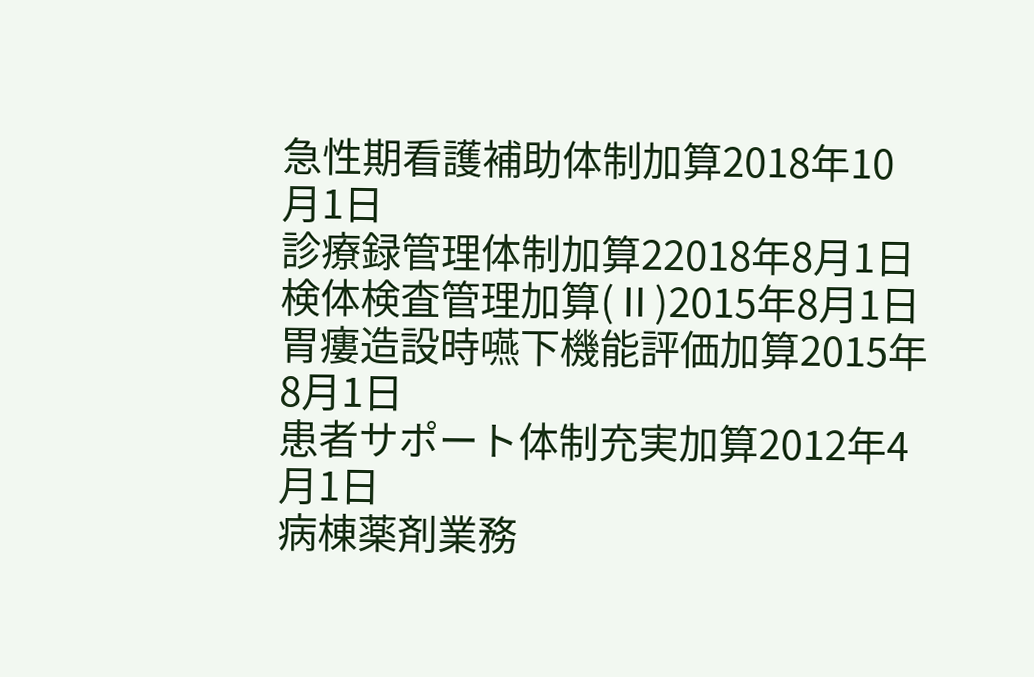急性期看護補助体制加算2018年10月1日
診療録管理体制加算22018年8月1日
検体検査管理加算(Ⅱ)2015年8月1日
胃瘻造設時嚥下機能評価加算2015年8月1日
患者サポート体制充実加算2012年4月1日
病棟薬剤業務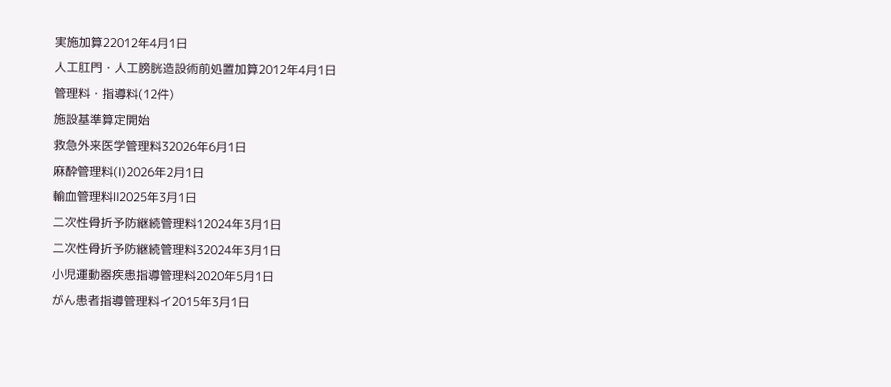実施加算22012年4月1日
人工肛門・人工膀胱造設術前処置加算2012年4月1日
管理料・指導料(12件)
施設基準算定開始
救急外来医学管理料32026年6月1日
麻酔管理料(Ⅰ)2026年2月1日
輸血管理料Ⅱ2025年3月1日
二次性骨折予防継続管理料12024年3月1日
二次性骨折予防継続管理料32024年3月1日
小児運動器疾患指導管理料2020年5月1日
がん患者指導管理料イ2015年3月1日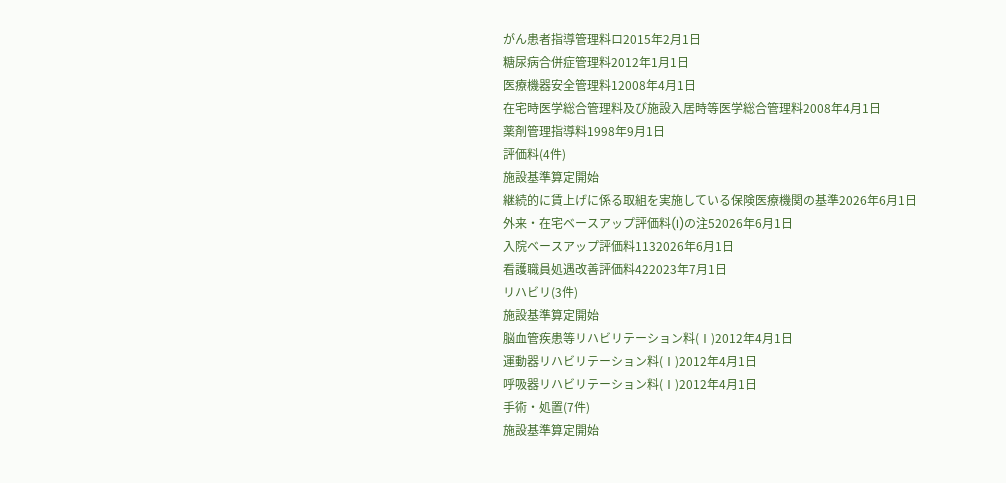がん患者指導管理料ロ2015年2月1日
糖尿病合併症管理料2012年1月1日
医療機器安全管理料12008年4月1日
在宅時医学総合管理料及び施設入居時等医学総合管理料2008年4月1日
薬剤管理指導料1998年9月1日
評価料(4件)
施設基準算定開始
継続的に賃上げに係る取組を実施している保険医療機関の基準2026年6月1日
外来・在宅ベースアップ評価料(I)の注52026年6月1日
入院ベースアップ評価料1132026年6月1日
看護職員処遇改善評価料422023年7月1日
リハビリ(3件)
施設基準算定開始
脳血管疾患等リハビリテーション料(Ⅰ)2012年4月1日
運動器リハビリテーション料(Ⅰ)2012年4月1日
呼吸器リハビリテーション料(Ⅰ)2012年4月1日
手術・処置(7件)
施設基準算定開始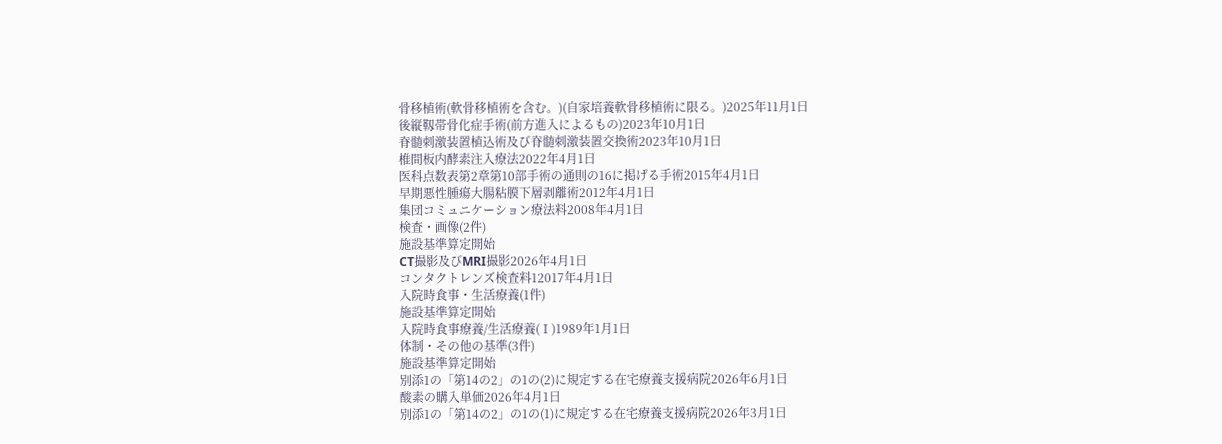骨移植術(軟骨移植術を含む。)(自家培養軟骨移植術に限る。)2025年11月1日
後縦靱帯骨化症手術(前方進入によるもの)2023年10月1日
脊髄刺激装置植込術及び脊髄刺激装置交換術2023年10月1日
椎間板内酵素注入療法2022年4月1日
医科点数表第2章第10部手術の通則の16に掲げる手術2015年4月1日
早期悪性腫瘍大腸粘膜下層剥離術2012年4月1日
集団コミュニケーション療法料2008年4月1日
検査・画像(2件)
施設基準算定開始
CT撮影及びMRI撮影2026年4月1日
コンタクトレンズ検査料12017年4月1日
入院時食事・生活療養(1件)
施設基準算定開始
入院時食事療養/生活療養(Ⅰ)1989年1月1日
体制・その他の基準(3件)
施設基準算定開始
別添1の「第14の2」の1の(2)に規定する在宅療養支援病院2026年6月1日
酸素の購入単価2026年4月1日
別添1の「第14の2」の1の(1)に規定する在宅療養支援病院2026年3月1日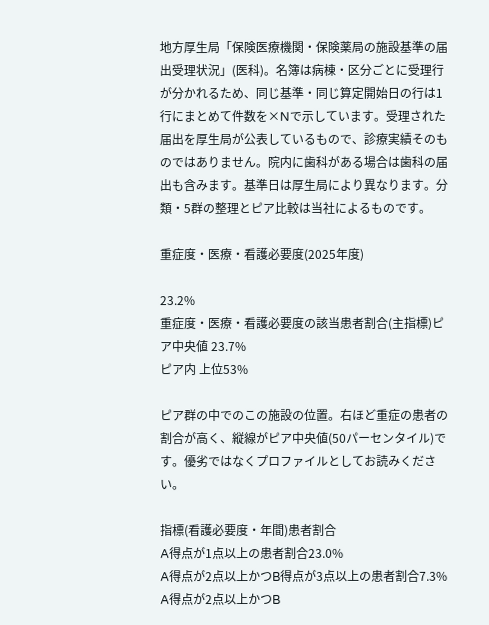地方厚生局「保険医療機関・保険薬局の施設基準の届出受理状況」(医科)。名簿は病棟・区分ごとに受理行が分かれるため、同じ基準・同じ算定開始日の行は1行にまとめて件数を×Nで示しています。受理された届出を厚生局が公表しているもので、診療実績そのものではありません。院内に歯科がある場合は歯科の届出も含みます。基準日は厚生局により異なります。分類・5群の整理とピア比較は当社によるものです。

重症度・医療・看護必要度(2025年度)

23.2%
重症度・医療・看護必要度の該当患者割合(主指標)ピア中央値 23.7%
ピア内 上位53%

ピア群の中でのこの施設の位置。右ほど重症の患者の割合が高く、縦線がピア中央値(50パーセンタイル)です。優劣ではなくプロファイルとしてお読みください。

指標(看護必要度・年間)患者割合
A得点が1点以上の患者割合23.0%
A得点が2点以上かつB得点が3点以上の患者割合7.3%
A得点が2点以上かつB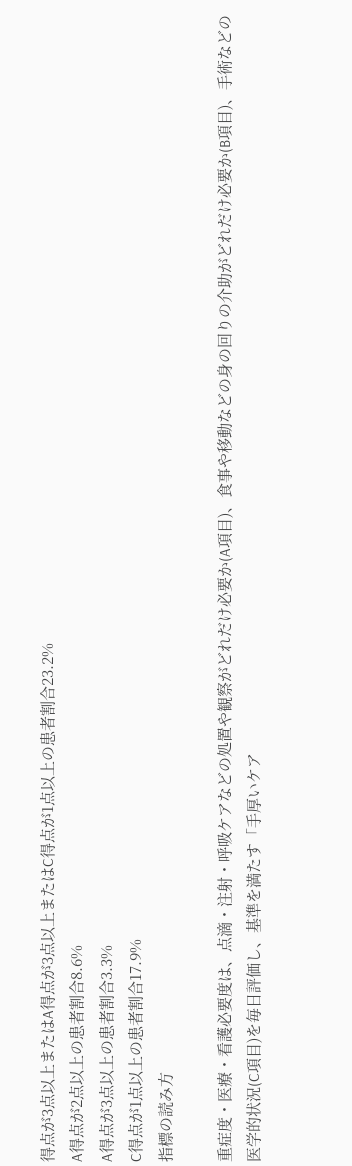得点が3点以上またはA得点が3点以上またはC得点が1点以上の患者割合23.2%
A得点が2点以上の患者割合8.6%
A得点が3点以上の患者割合3.3%
C得点が1点以上の患者割合17.9%
指標の読み方

重症度・医療・看護必要度は、点滴・注射・呼吸ケアなどの処置や観察がどれだけ必要か(A項目)、食事や移動などの身の回りの介助がどれだけ必要か(B項目)、手術などの医学的状況(C項目)を毎日評価し、基準を満たす「手厚いケア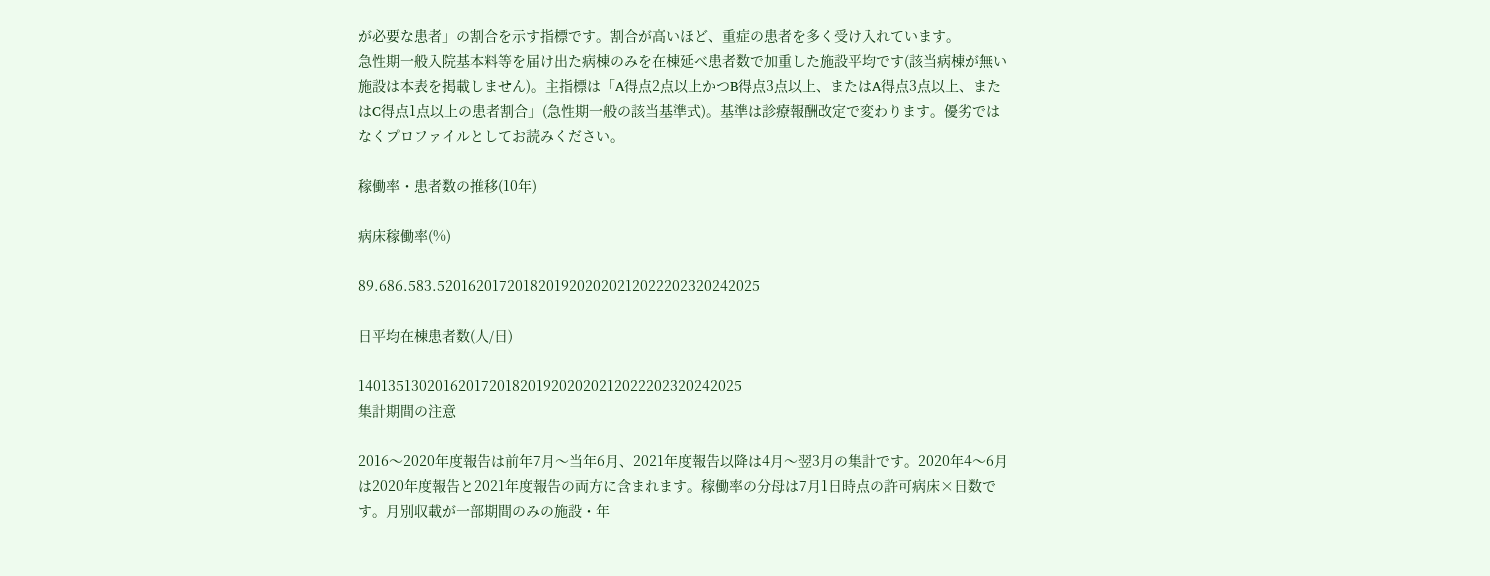が必要な患者」の割合を示す指標です。割合が高いほど、重症の患者を多く受け入れています。
急性期一般入院基本料等を届け出た病棟のみを在棟延べ患者数で加重した施設平均です(該当病棟が無い施設は本表を掲載しません)。主指標は「A得点2点以上かつB得点3点以上、またはA得点3点以上、またはC得点1点以上の患者割合」(急性期一般の該当基準式)。基準は診療報酬改定で変わります。優劣ではなくプロファイルとしてお読みください。

稼働率・患者数の推移(10年)

病床稼働率(%)

89.686.583.52016201720182019202020212022202320242025

日平均在棟患者数(人/日)

1401351302016201720182019202020212022202320242025
集計期間の注意

2016〜2020年度報告は前年7月〜当年6月、2021年度報告以降は4月〜翌3月の集計です。2020年4〜6月は2020年度報告と2021年度報告の両方に含まれます。稼働率の分母は7月1日時点の許可病床×日数です。月別収載が一部期間のみの施設・年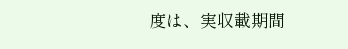度は、実収載期間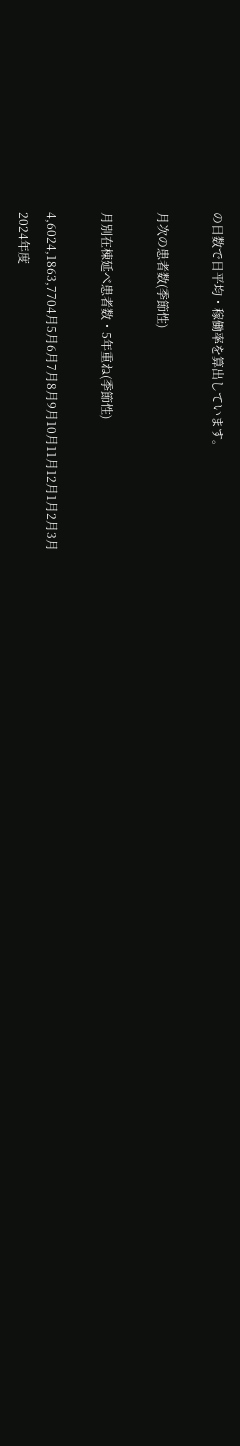の日数で日平均・稼働率を算出しています。

月次の患者数(季節性)

月別在棟延べ患者数・5年重ね(季節性)

4,6024,1863,7704月5月6月7月8月9月10月11月12月1月2月3月
2024年度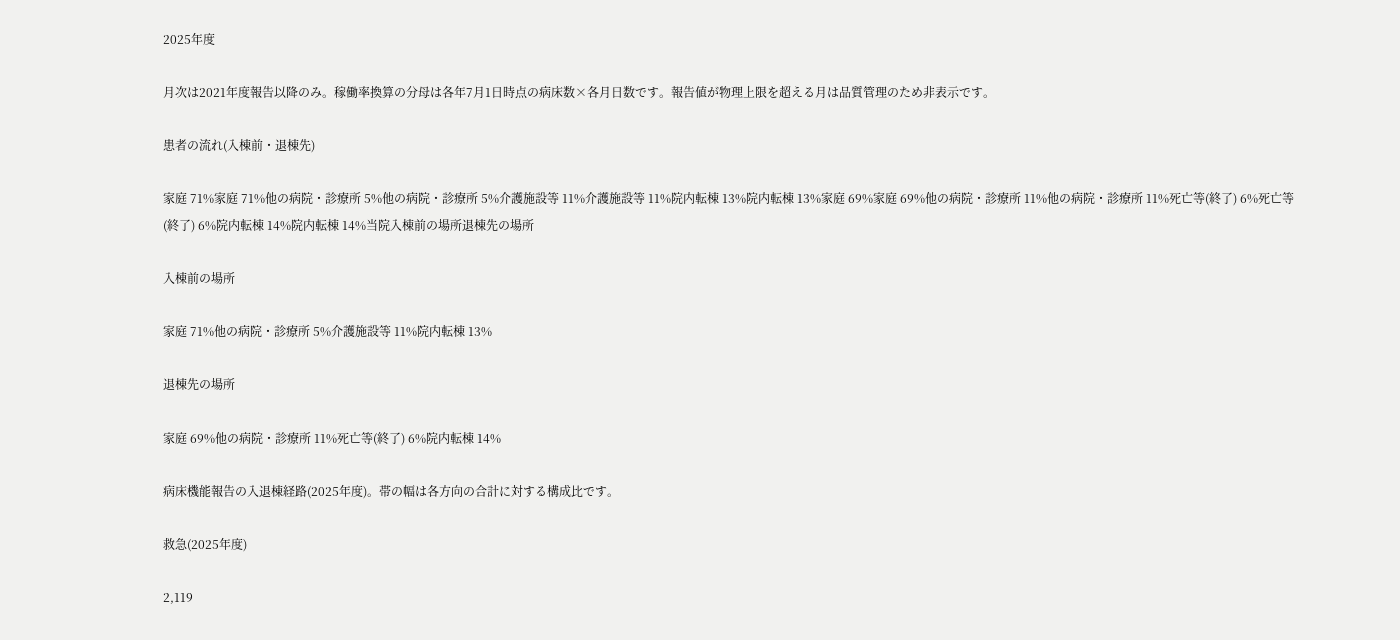2025年度

月次は2021年度報告以降のみ。稼働率換算の分母は各年7月1日時点の病床数×各月日数です。報告値が物理上限を超える月は品質管理のため非表示です。

患者の流れ(入棟前・退棟先)

家庭 71%家庭 71%他の病院・診療所 5%他の病院・診療所 5%介護施設等 11%介護施設等 11%院内転棟 13%院内転棟 13%家庭 69%家庭 69%他の病院・診療所 11%他の病院・診療所 11%死亡等(終了) 6%死亡等(終了) 6%院内転棟 14%院内転棟 14%当院入棟前の場所退棟先の場所

入棟前の場所

家庭 71%他の病院・診療所 5%介護施設等 11%院内転棟 13%

退棟先の場所

家庭 69%他の病院・診療所 11%死亡等(終了) 6%院内転棟 14%

病床機能報告の入退棟経路(2025年度)。帯の幅は各方向の合計に対する構成比です。

救急(2025年度)

2,119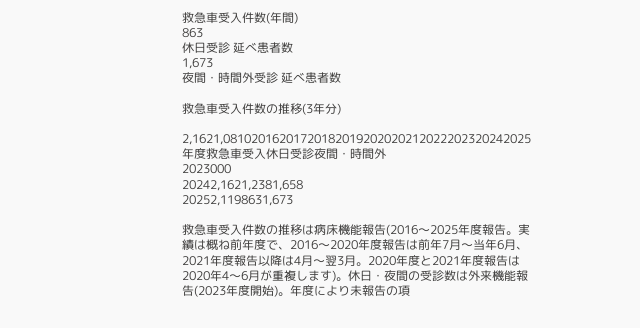救急車受入件数(年間)
863
休日受診 延べ患者数
1,673
夜間・時間外受診 延べ患者数

救急車受入件数の推移(3年分)

2,1621,08102016201720182019202020212022202320242025
年度救急車受入休日受診夜間・時間外
2023000
20242,1621,2381,658
20252,1198631,673

救急車受入件数の推移は病床機能報告(2016〜2025年度報告。実績は概ね前年度で、2016〜2020年度報告は前年7月〜当年6月、2021年度報告以降は4月〜翌3月。2020年度と2021年度報告は2020年4〜6月が重複します)。休日・夜間の受診数は外来機能報告(2023年度開始)。年度により未報告の項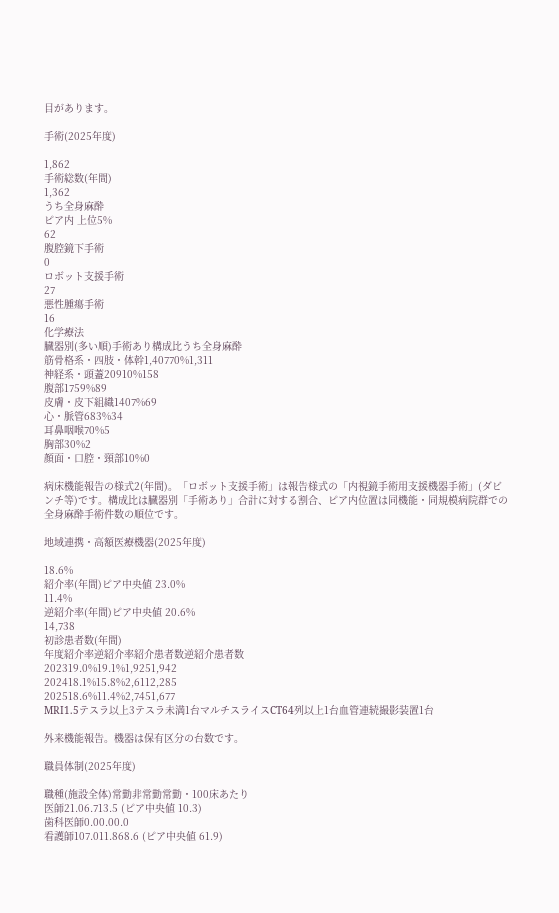目があります。

手術(2025年度)

1,862
手術総数(年間)
1,362
うち全身麻酔
ピア内 上位5%
62
腹腔鏡下手術
0
ロボット支援手術
27
悪性腫瘍手術
16
化学療法
臓器別(多い順)手術あり構成比うち全身麻酔
筋骨格系・四肢・体幹1,40770%1,311
神経系・頭蓋20910%158
腹部1759%89
皮膚・皮下組織1407%69
心・脈管683%34
耳鼻咽喉70%5
胸部30%2
顔面・口腔・頸部10%0

病床機能報告の様式2(年間)。「ロボット支援手術」は報告様式の「内視鏡手術用支援機器手術」(ダビンチ等)です。構成比は臓器別「手術あり」合計に対する割合、ピア内位置は同機能・同規模病院群での全身麻酔手術件数の順位です。

地域連携・高額医療機器(2025年度)

18.6%
紹介率(年間)ピア中央値 23.0%
11.4%
逆紹介率(年間)ピア中央値 20.6%
14,738
初診患者数(年間)
年度紹介率逆紹介率紹介患者数逆紹介患者数
202319.0%19.1%1,9251,942
202418.1%15.8%2,6112,285
202518.6%11.4%2,7451,677
MRI1.5テスラ以上3テスラ未満1台マルチスライスCT64列以上1台血管連続撮影装置1台

外来機能報告。機器は保有区分の台数です。

職員体制(2025年度)

職種(施設全体)常勤非常勤常勤・100床あたり
医師21.06.713.5 (ピア中央値 10.3)
歯科医師0.00.00.0
看護師107.011.868.6 (ピア中央値 61.9)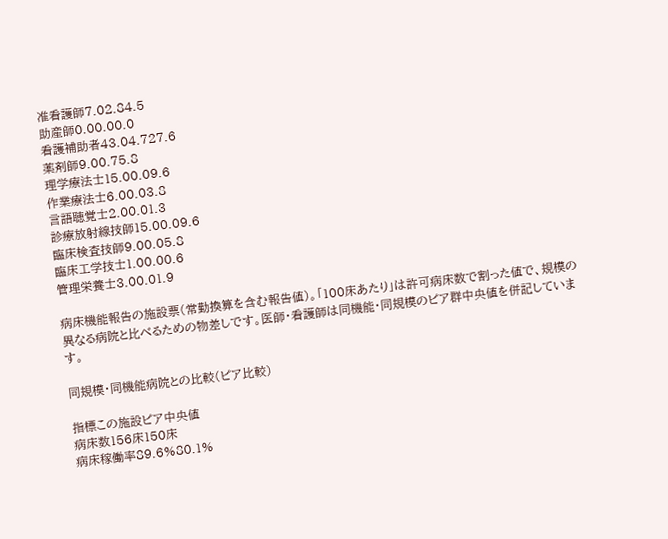准看護師7.02.84.5
助産師0.00.00.0
看護補助者43.04.727.6
薬剤師9.00.75.8
理学療法士15.00.09.6
作業療法士6.00.03.8
言語聴覚士2.00.01.3
診療放射線技師15.00.09.6
臨床検査技師9.00.05.8
臨床工学技士1.00.00.6
管理栄養士3.00.01.9

病床機能報告の施設票(常勤換算を含む報告値)。「100床あたり」は許可病床数で割った値で、規模の異なる病院と比べるための物差しです。医師・看護師は同機能・同規模のピア群中央値を併記しています。

同規模・同機能病院との比較(ピア比較)

指標この施設ピア中央値
病床数156床150床
病床稼働率89.6%80.1%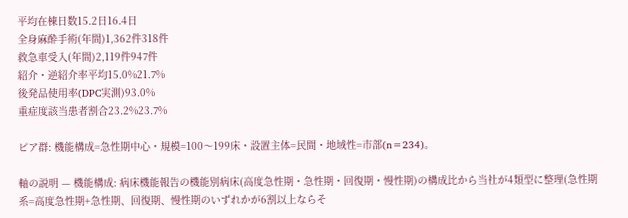平均在棟日数15.2日16.4日
全身麻酔手術(年間)1,362件318件
救急車受入(年間)2,119件947件
紹介・逆紹介率平均15.0%21.7%
後発品使用率(DPC実測)93.0%
重症度該当患者割合23.2%23.7%

ピア群: 機能構成=急性期中心・規模=100〜199床・設置主体=民間・地域性=市部(n=234)。

軸の説明 — 機能構成: 病床機能報告の機能別病床(高度急性期・急性期・回復期・慢性期)の構成比から当社が4類型に整理(急性期系=高度急性期+急性期、回復期、慢性期のいずれかが6割以上ならそ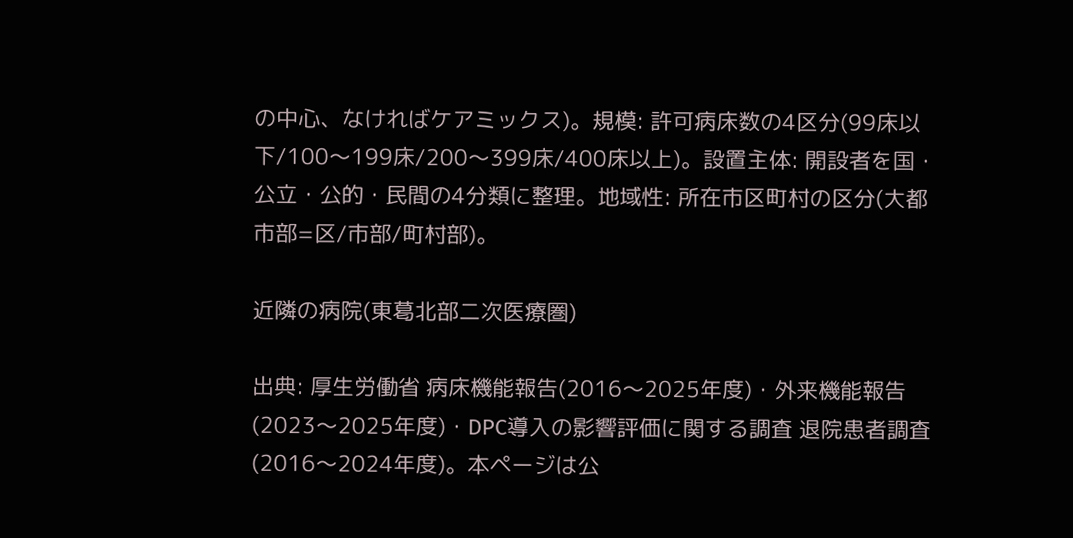の中心、なければケアミックス)。規模: 許可病床数の4区分(99床以下/100〜199床/200〜399床/400床以上)。設置主体: 開設者を国・公立・公的・民間の4分類に整理。地域性: 所在市区町村の区分(大都市部=区/市部/町村部)。

近隣の病院(東葛北部二次医療圏)

出典: 厚生労働省 病床機能報告(2016〜2025年度)・外来機能報告(2023〜2025年度)・DPC導入の影響評価に関する調査 退院患者調査(2016〜2024年度)。本ページは公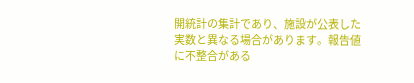開統計の集計であり、施設が公表した実数と異なる場合があります。報告値に不整合がある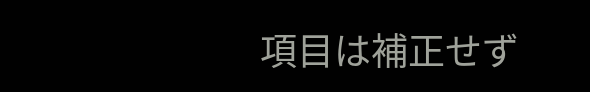項目は補正せず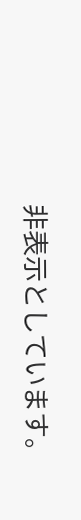非表示としています。